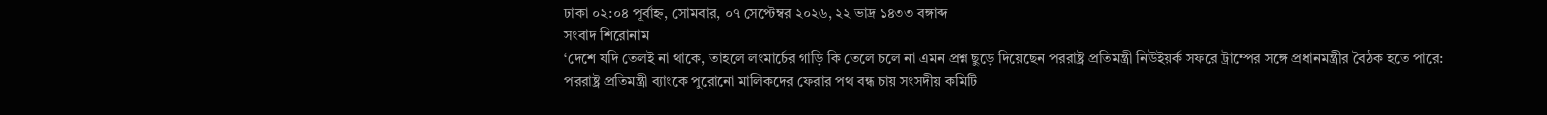ঢাকা ০২:০৪ পূর্বাহ্ন, সোমবার, ০৭ সেপ্টেম্বর ২০২৬, ২২ ভাদ্র ১৪৩৩ বঙ্গাব্দ
সংবাদ শিরোনাম
‘দেশে যদি তেলই না থাকে, তাহলে লংমার্চের গাড়ি কি তেলে চলে না এমন প্রশ্ন ছুড়ে দিয়েছেন পররাষ্ট্র প্রতিমন্ত্রী নিউইয়র্ক সফরে ট্রাম্পের সঙ্গে প্রধানমন্ত্রীর বৈঠক হতে পারে: পররাষ্ট্র প্রতিমন্ত্রী ব্যাংকে পুরোনো মালিকদের ফেরার পথ বন্ধ চায় সংসদীয় কমিটি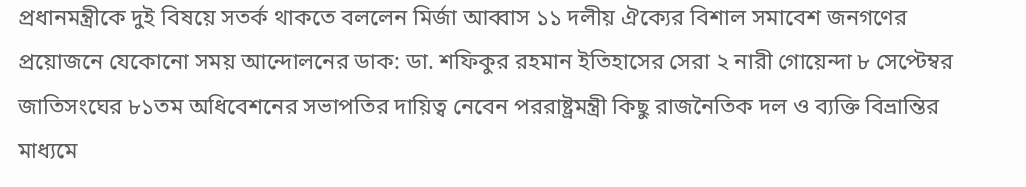প্রধানমন্ত্রীকে দুই বিষয়ে সতর্ক থাকতে বললেন মির্জা আব্বাস ১১ দলীয় ঐক্যের বিশাল সমাবেশ জনগণের প্রয়োজনে যেকোনো সময় আন্দোলনের ডাক: ডা. শফিকুর রহমান ইতিহাসের সেরা ২ নারী গোয়েন্দা ৮ সেপ্টেম্বর জাতিসংঘের ৮১তম অধিবেশনের সভাপতির দায়িত্ব নেবেন পররাষ্ট্রমন্ত্রী কিছু রাজনৈতিক দল ও ব্যক্তি বিভ্রান্তির মাধ্যমে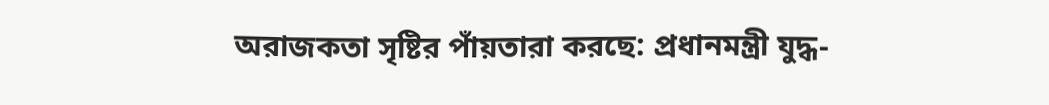অরাজকতা সৃষ্টির পাঁয়তারা করছে: প্রধানমন্ত্রী যুদ্ধ-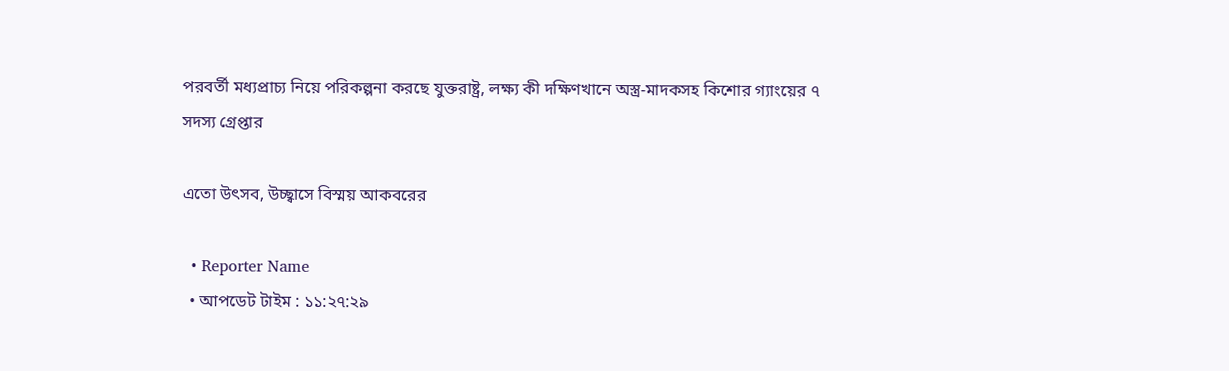পরবর্তী মধ্যপ্রাচ্য নিয়ে পরিকল্পনা করছে যুক্তরাষ্ট্র, লক্ষ্য কী দক্ষিণখানে অস্ত্র-মাদকসহ কিশোর গ্যাংয়ের ৭ সদস্য গ্রেপ্তার

এতো উৎসব, উচ্ছ্বাসে বিস্ময় আকবরের

  • Reporter Name
  • আপডেট টাইম : ১১:২৭:২৯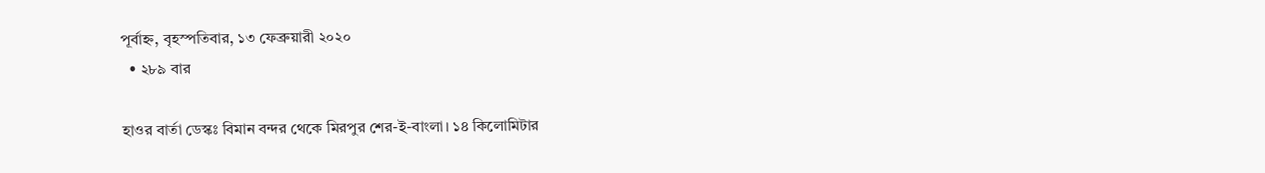পূর্বাহ্ন, বৃহস্পতিবার, ১৩ ফেব্রুয়ারী ২০২০
  • ২৮৯ বার

হাওর বার্তা ডেস্কঃ বিমান বন্দর থেকে মিরপুর শের-ই-বাংলা। ১৪ কিলোমিটার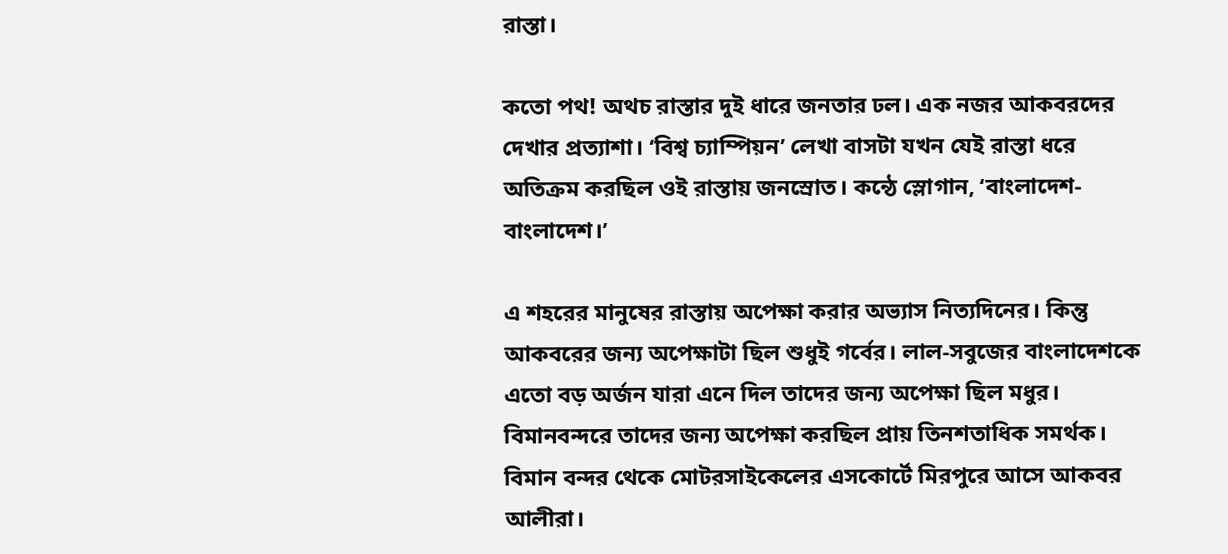রাস্তা।

কতো পথ! অথচ রাস্তার দুই ধারে জনতার ঢল। এক নজর আকবরদের দেখার প্রত্যাশা। ‘বিশ্ব চ্যাম্পিয়ন’ লেখা বাসটা যখন যেই রাস্তা ধরে অতিক্রম করছিল ওই রাস্তায় জনস্রোত। কন্ঠে স্লোগান, ‘বাংলাদেশ-বাংলাদেশ।’

এ শহরের মানুষের রাস্তায় অপেক্ষা করার অভ্যাস নিত্যদিনের। কিন্তু আকবরের জন্য অপেক্ষাটা ছিল শুধুই গর্বের। লাল-সবুজের বাংলাদেশকে এতো বড় অর্জন যারা এনে দিল তাদের জন্য অপেক্ষা ছিল মধুর। বিমানবন্দরে তাদের জন্য অপেক্ষা করছিল প্রায় তিনশতাধিক সমর্থক। বিমান বন্দর থেকে মোটরসাইকেলের এসকোর্টে মিরপুরে আসে আকবর আলীরা।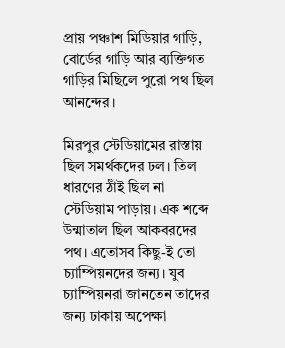প্রায় পঞ্চাশ মিডিয়ার গাড়ি, বোর্ডের গাড়ি আর ব্যক্তিগত গাড়ির মিছিলে পুরো পথ ছিল আনন্দের।

মিরপুর স্টেডিয়ামের রাস্তায় ছিল সমর্থকদের ঢল। তিল ধারণের ঠাঁই ছিল না স্টেডিয়াম পাড়ায়। এক শব্দে উন্মাতাল ছিল আকবরদের পথ। এতোসব কিছু-ই তো চ্যাম্পিয়নদের জন্য। যুব চ্যাম্পিয়নরা জানতেন তাদের জন্য ঢাকায় অপেক্ষা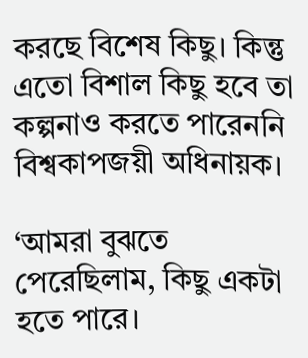করছে বিশেষ কিছু। কিন্তু এতো বিশাল কিছু হবে তা কল্পনাও করতে পারেননি বিশ্বকাপজয়ী অধিনায়ক।

‘আমরা বুঝতে পেরেছিলাম, কিছু একটা হতে পারে।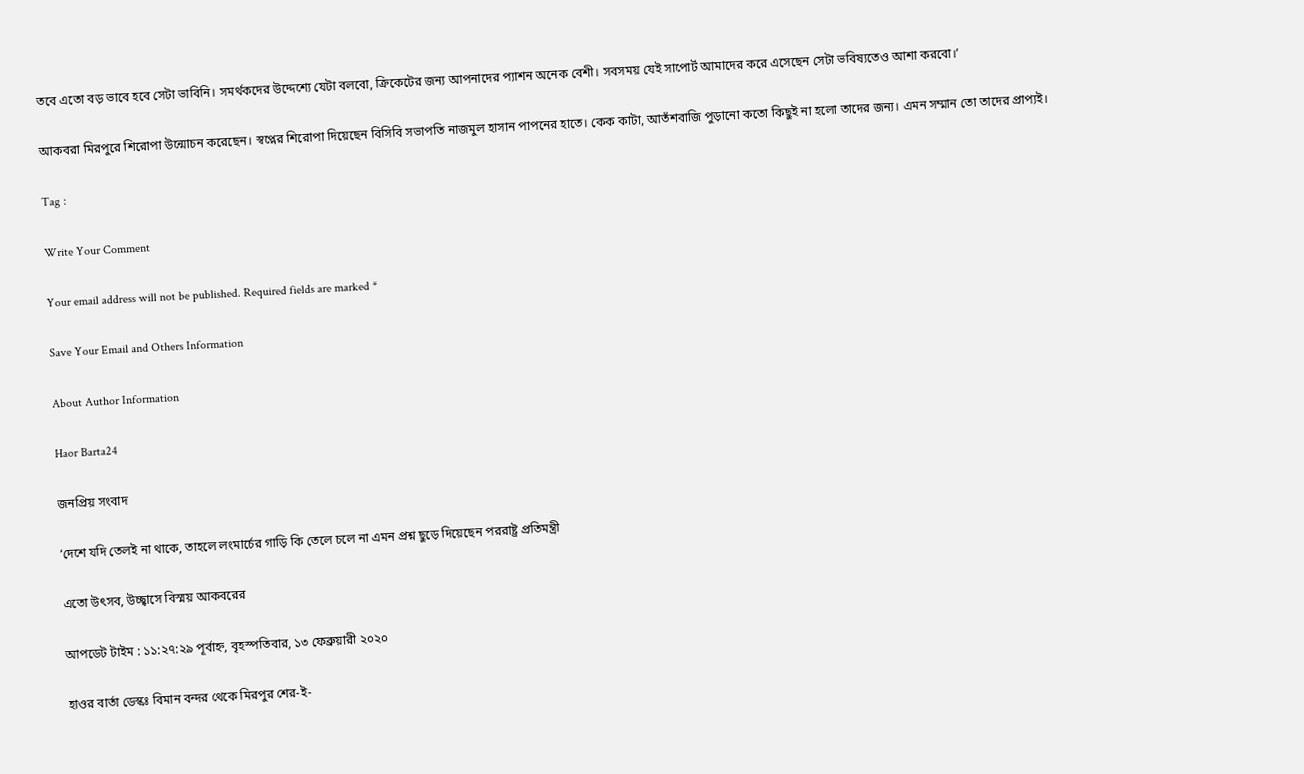তবে এতো বড় ভাবে হবে সেটা ভাবিনি। সমর্থকদের উদ্দেশ্যে যেটা বলবো, ক্রিকেটের জন্য আপনাদের প্যাশন অনেক বেশী। সবসময় যেই সাপোর্ট আমাদের করে এসেছেন সেটা ভবিষ্যতেও আশা করবো।’

আকবরা মিরপুরে শিরোপা উন্মোচন করেছেন। স্বপ্নের শিরোপা দিয়েছেন বিসিবি সভাপতি নাজমুল হাসান পাপনের হাতে। কেক কাটা, আতঁশবাজি পুড়ানো কতো কিছুই না হলো তাদের জন্য। এমন সম্মান তো তাদের প্রাপ্যই।

Tag :

Write Your Comment

Your email address will not be published. Required fields are marked *

Save Your Email and Others Information

About Author Information

Haor Barta24

জনপ্রিয় সংবাদ

‘দেশে যদি তেলই না থাকে, তাহলে লংমার্চের গাড়ি কি তেলে চলে না এমন প্রশ্ন ছুড়ে দিয়েছেন পররাষ্ট্র প্রতিমন্ত্রী

এতো উৎসব, উচ্ছ্বাসে বিস্ময় আকবরের

আপডেট টাইম : ১১:২৭:২৯ পূর্বাহ্ন, বৃহস্পতিবার, ১৩ ফেব্রুয়ারী ২০২০

হাওর বার্তা ডেস্কঃ বিমান বন্দর থেকে মিরপুর শের-ই-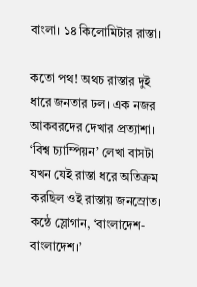বাংলা। ১৪ কিলোমিটার রাস্তা।

কতো পথ! অথচ রাস্তার দুই ধারে জনতার ঢল। এক নজর আকবরদের দেখার প্রত্যাশা। ‘বিশ্ব চ্যাম্পিয়ন’ লেখা বাসটা যখন যেই রাস্তা ধরে অতিক্রম করছিল ওই রাস্তায় জনস্রোত। কন্ঠে স্লোগান, ‘বাংলাদেশ-বাংলাদেশ।’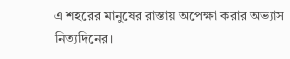এ শহরের মানুষের রাস্তায় অপেক্ষা করার অভ্যাস নিত্যদিনের।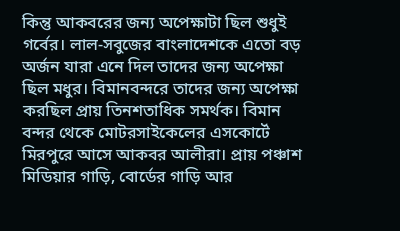কিন্তু আকবরের জন্য অপেক্ষাটা ছিল শুধুই গর্বের। লাল-সবুজের বাংলাদেশকে এতো বড় অর্জন যারা এনে দিল তাদের জন্য অপেক্ষা ছিল মধুর। বিমানবন্দরে তাদের জন্য অপেক্ষা করছিল প্রায় তিনশতাধিক সমর্থক। বিমান বন্দর থেকে মোটরসাইকেলের এসকোর্টে মিরপুরে আসে আকবর আলীরা। প্রায় পঞ্চাশ মিডিয়ার গাড়ি, বোর্ডের গাড়ি আর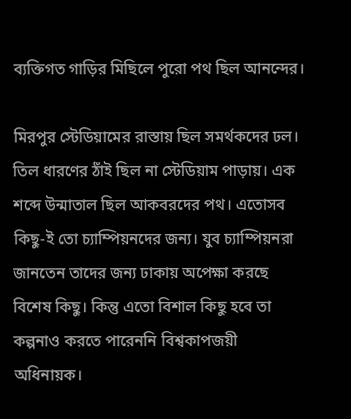ব্যক্তিগত গাড়ির মিছিলে পুরো পথ ছিল আনন্দের।

মিরপুর স্টেডিয়ামের রাস্তায় ছিল সমর্থকদের ঢল। তিল ধারণের ঠাঁই ছিল না স্টেডিয়াম পাড়ায়। এক শব্দে উন্মাতাল ছিল আকবরদের পথ। এতোসব কিছু-ই তো চ্যাম্পিয়নদের জন্য। যুব চ্যাম্পিয়নরা জানতেন তাদের জন্য ঢাকায় অপেক্ষা করছে বিশেষ কিছু। কিন্তু এতো বিশাল কিছু হবে তা কল্পনাও করতে পারেননি বিশ্বকাপজয়ী অধিনায়ক।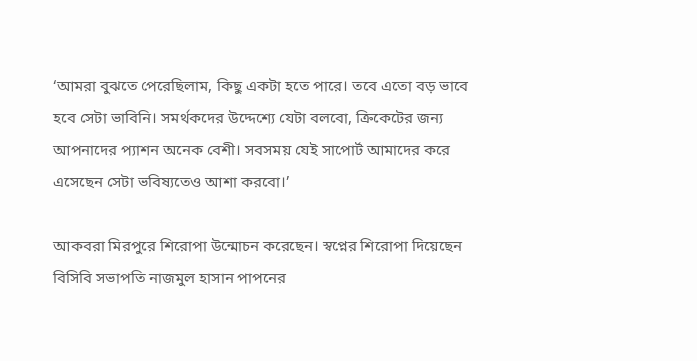‘আমরা বুঝতে পেরেছিলাম, কিছু একটা হতে পারে। তবে এতো বড় ভাবে হবে সেটা ভাবিনি। সমর্থকদের উদ্দেশ্যে যেটা বলবো, ক্রিকেটের জন্য আপনাদের প্যাশন অনেক বেশী। সবসময় যেই সাপোর্ট আমাদের করে এসেছেন সেটা ভবিষ্যতেও আশা করবো।’

আকবরা মিরপুরে শিরোপা উন্মোচন করেছেন। স্বপ্নের শিরোপা দিয়েছেন বিসিবি সভাপতি নাজমুল হাসান পাপনের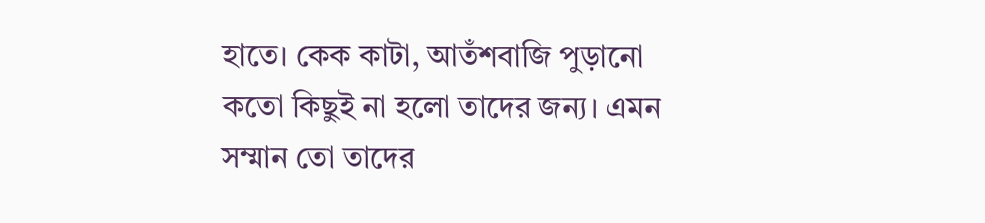হাতে। কেক কাটা, আতঁশবাজি পুড়ানো কতো কিছুই না হলো তাদের জন্য। এমন সম্মান তো তাদের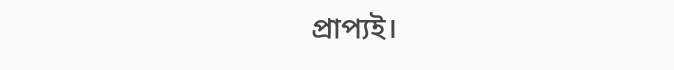প্রাপ্যই।